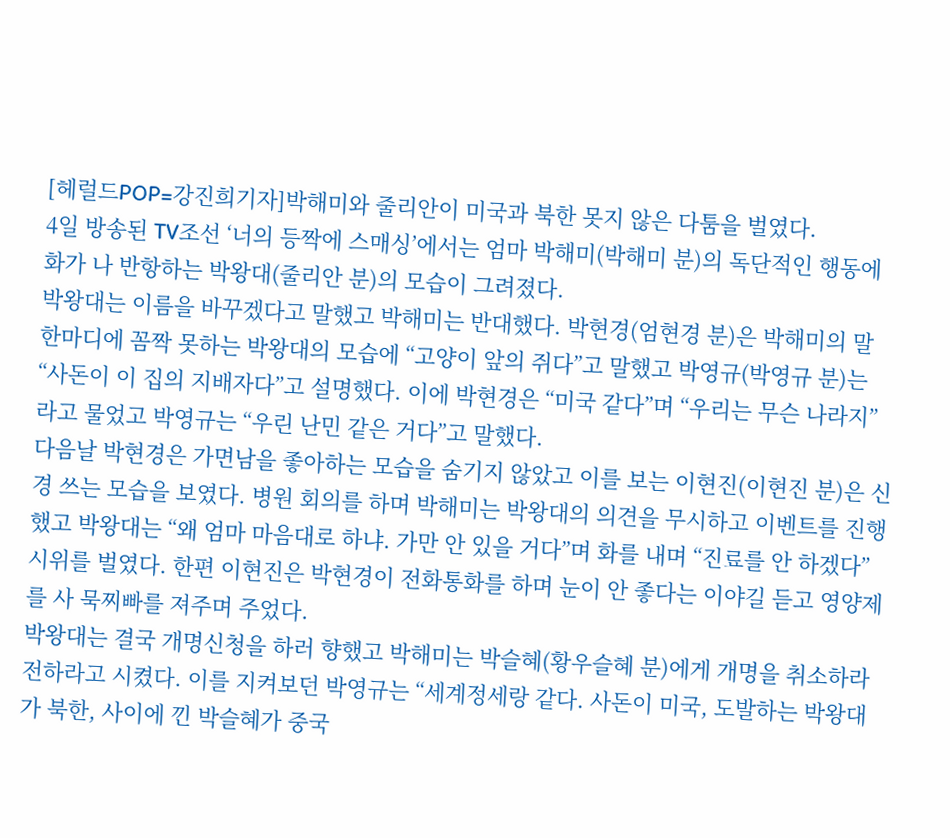[헤럴드POP=강진희기자]박해미와 줄리안이 미국과 북한 못지 않은 다툼을 벌였다.
4일 방송된 TV조선 ‘너의 등짝에 스매싱’에서는 엄마 박해미(박해미 분)의 독단적인 행동에 화가 나 반항하는 박왕대(줄리안 분)의 모습이 그려졌다.
박왕대는 이름을 바꾸겠다고 말했고 박해미는 반대했다. 박현경(엄현경 분)은 박해미의 말 한마디에 꼼짝 못하는 박왕대의 모습에 “고양이 앞의 쥐다”고 말했고 박영규(박영규 분)는 “사돈이 이 집의 지배자다”고 설명했다. 이에 박현경은 “미국 같다”며 “우리는 무슨 나라지”라고 물었고 박영규는 “우린 난민 같은 거다”고 말했다.
다음날 박현경은 가면남을 좋아하는 모습을 숨기지 않았고 이를 보는 이현진(이현진 분)은 신경 쓰는 모습을 보였다. 병원 회의를 하며 박해미는 박왕대의 의견을 무시하고 이벤트를 진행했고 박왕대는 “왜 엄마 마음대로 하냐. 가만 안 있을 거다”며 화를 내며 “진료를 안 하겠다” 시위를 벌였다. 한편 이현진은 박현경이 전화통화를 하며 눈이 안 좋다는 이야길 듣고 영양제를 사 묵찌빠를 져주며 주었다.
박왕대는 결국 개명신청을 하러 향했고 박해미는 박슬혜(황우슬혜 분)에게 개명을 취소하라 전하라고 시켰다. 이를 지켜보던 박영규는 “세계정세랑 같다. 사돈이 미국, 도발하는 박왕대가 북한, 사이에 낀 박슬혜가 중국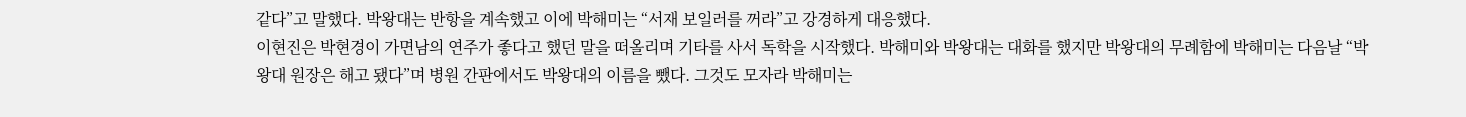같다”고 말했다. 박왕대는 반항을 계속했고 이에 박해미는 “서재 보일러를 꺼라”고 강경하게 대응했다.
이현진은 박현경이 가면남의 연주가 좋다고 했던 말을 떠올리며 기타를 사서 독학을 시작했다. 박해미와 박왕대는 대화를 했지만 박왕대의 무례함에 박해미는 다음날 “박왕대 원장은 해고 됐다”며 병원 간판에서도 박왕대의 이름을 뺐다. 그것도 모자라 박해미는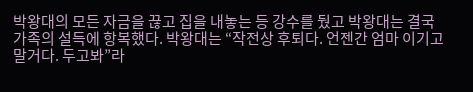박왕대의 모든 자금을 끊고 집을 내놓는 등 강수를 뒀고 박왕대는 결국 가족의 설득에 항복했다. 박왕대는 “작전상 후퇴다. 언젠간 엄마 이기고 말거다. 두고봐”라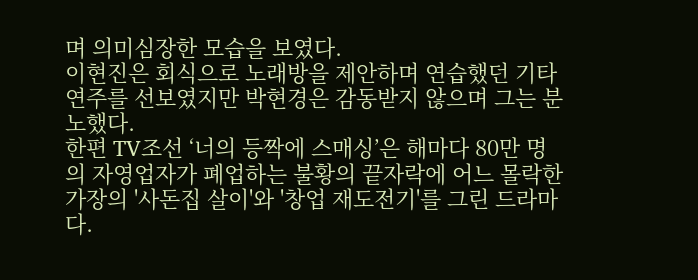며 의미심장한 모습을 보였다.
이현진은 회식으로 노래방을 제안하며 연습했던 기타연주를 선보였지만 박현경은 감동받지 않으며 그는 분노했다.
한편 TV조선 ‘너의 등짝에 스매싱’은 해마다 80만 명의 자영업자가 폐업하는 불황의 끝자락에 어느 몰락한 가장의 '사돈집 살이'와 '창업 재도전기'를 그린 드라마다.